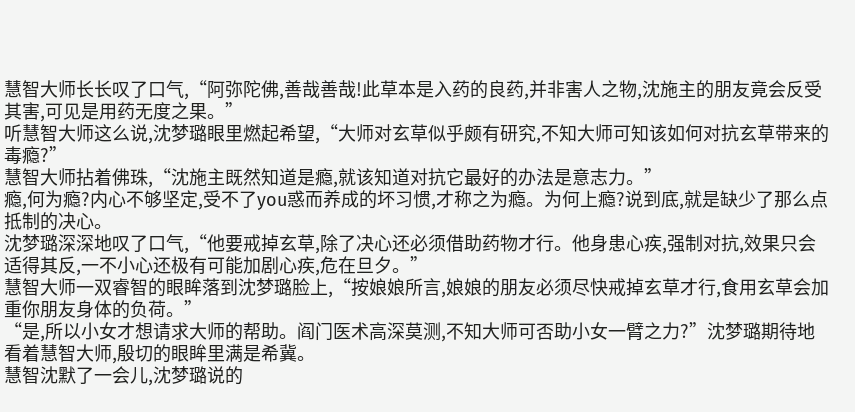慧智大师长长叹了口气,“阿弥陀佛,善哉善哉!此草本是入药的良药,并非害人之物,沈施主的朋友竟会反受其害,可见是用药无度之果。”
听慧智大师这么说,沈梦璐眼里燃起希望,“大师对玄草似乎颇有研究,不知大师可知该如何对抗玄草带来的毒瘾?”
慧智大师拈着佛珠,“沈施主既然知道是瘾,就该知道对抗它最好的办法是意志力。”
瘾,何为瘾?内心不够坚定,受不了you惑而养成的坏习惯,才称之为瘾。为何上瘾?说到底,就是缺少了那么点抵制的决心。
沈梦璐深深地叹了口气,“他要戒掉玄草,除了决心还必须借助药物才行。他身患心疾,强制对抗,效果只会适得其反,一不小心还极有可能加剧心疾,危在旦夕。”
慧智大师一双睿智的眼眸落到沈梦璐脸上,“按娘娘所言,娘娘的朋友必须尽快戒掉玄草才行,食用玄草会加重你朋友身体的负荷。”
“是,所以小女才想请求大师的帮助。阎门医术高深莫测,不知大师可否助小女一臂之力?”沈梦璐期待地看着慧智大师,殷切的眼眸里满是希冀。
慧智沈默了一会儿,沈梦璐说的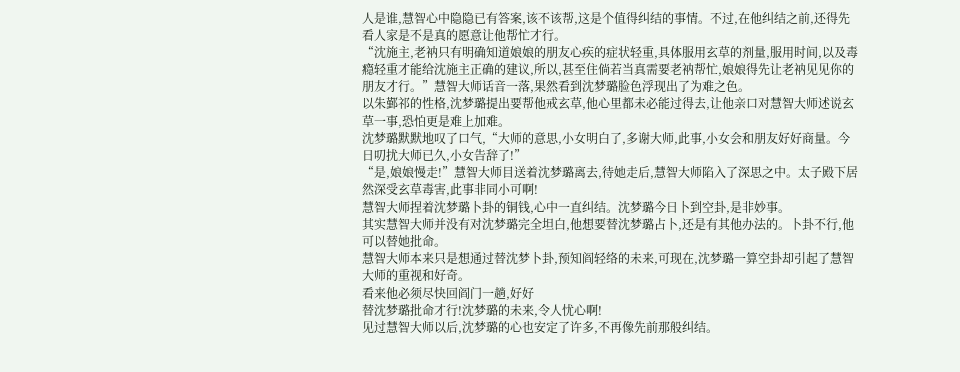人是谁,慧智心中隐隐已有答案,该不该帮,这是个值得纠结的事情。不过,在他纠结之前,还得先看人家是不是真的愿意让他帮忙才行。
“沈施主,老衲只有明确知道娘娘的朋友心疾的症状轻重,具体服用玄草的剂量,服用时间,以及毒瘾轻重才能给沈施主正确的建议,所以,甚至住倘若当真需要老衲帮忙,娘娘得先让老衲见见你的朋友才行。”慧智大师话音一落,果然看到沈梦璐脸色浮现出了为难之色。
以朱鄞祁的性格,沈梦璐提出要帮他戒玄草,他心里都未必能过得去,让他亲口对慧智大师述说玄草一事,恐怕更是难上加难。
沈梦璐默默地叹了口气,“大师的意思,小女明白了,多谢大师,此事,小女会和朋友好好商量。今日叨扰大师已久,小女告辞了!”
“是,娘娘慢走!”慧智大师目送着沈梦璐离去,待她走后,慧智大师陷入了深思之中。太子殿下居然深受玄草毒害,此事非同小可啊!
慧智大师捏着沈梦璐卜卦的铜钱,心中一直纠结。沈梦璐今日卜到空卦,是非妙事。
其实慧智大师并没有对沈梦璐完全坦白,他想要替沈梦璐占卜,还是有其他办法的。卜卦不行,他可以替她批命。
慧智大师本来只是想通过替沈梦卜卦,预知阎轻络的未来,可现在,沈梦璐一算空卦却引起了慧智大师的重视和好奇。
看来他必须尽快回阎门一趟,好好
替沈梦璐批命才行!沈梦璐的未来,令人忧心啊!
见过慧智大师以后,沈梦璐的心也安定了许多,不再像先前那般纠结。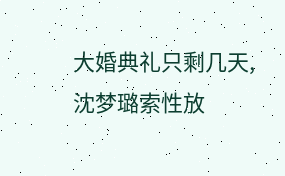大婚典礼只剩几天,沈梦璐索性放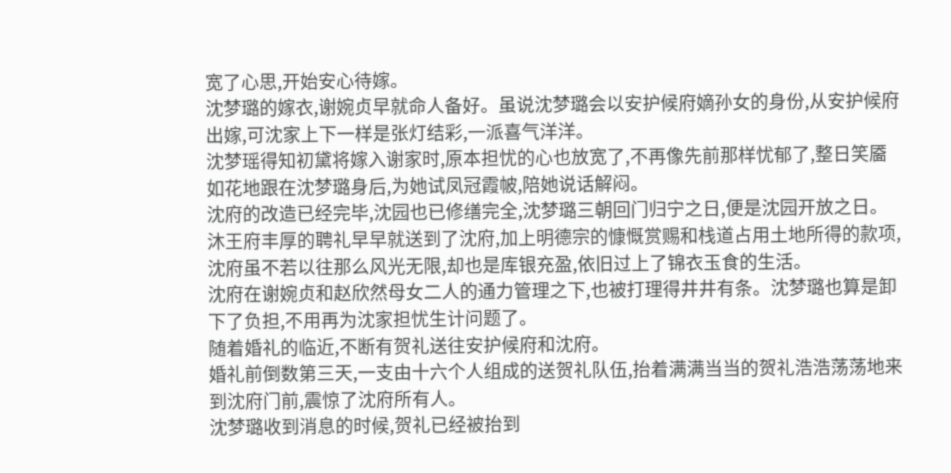宽了心思,开始安心待嫁。
沈梦璐的嫁衣,谢婉贞早就命人备好。虽说沈梦璐会以安护候府嫡孙女的身份,从安护候府出嫁,可沈家上下一样是张灯结彩,一派喜气洋洋。
沈梦瑶得知初黛将嫁入谢家时,原本担忧的心也放宽了,不再像先前那样忧郁了,整日笑靥如花地跟在沈梦璐身后,为她试凤冠霞帔,陪她说话解闷。
沈府的改造已经完毕,沈园也已修缮完全,沈梦璐三朝回门归宁之日,便是沈园开放之日。
沐王府丰厚的聘礼早早就送到了沈府,加上明德宗的慷慨赏赐和栈道占用土地所得的款项,沈府虽不若以往那么风光无限,却也是库银充盈,依旧过上了锦衣玉食的生活。
沈府在谢婉贞和赵欣然母女二人的通力管理之下,也被打理得井井有条。沈梦璐也算是卸下了负担,不用再为沈家担忧生计问题了。
随着婚礼的临近,不断有贺礼送往安护候府和沈府。
婚礼前倒数第三天,一支由十六个人组成的送贺礼队伍,抬着满满当当的贺礼浩浩荡荡地来到沈府门前,震惊了沈府所有人。
沈梦璐收到消息的时候,贺礼已经被抬到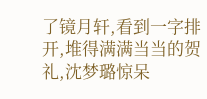了镜月轩,看到一字排开,堆得满满当当的贺礼,沈梦璐惊呆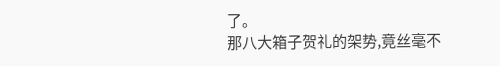了。
那八大箱子贺礼的架势,竟丝毫不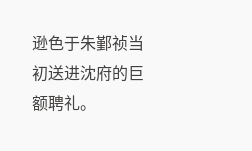逊色于朱鄞祯当初送进沈府的巨额聘礼。